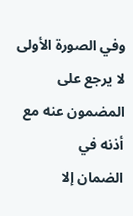وفي الصورة الأولى لا يرجع على المضمون عنه مع أذنه في
الضمان إلا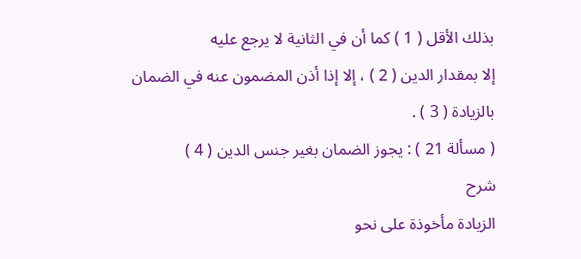بذلك الأقل ( 1 ) كما أن في الثانية لا يرجع عليه
إلا بمقدار الدين ( 2 ) ، إلا إذا أذن المضمون عنه في الضمان
بالزيادة ( 3 ) .
( مسألة 21 ) : يجوز الضمان بغير جنس الدين ( 4 )
شرح
الزيادة مأخوذة على نحو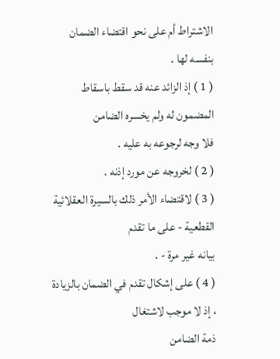الاشتراط أم على نحو اقتضاء الضمان بنفسه لها .
( 1 ) إذ الزائد عنه قد سقط باسقاط المضمون له ولم يخسره الضامن
فلا وجه لرجوعه به عليه .
( 2 ) لخروجه عن مورد إذنه .
( 3 ) لاقتضاء الأمر ذلك بالسيرة العقلائية القطعية - على ما تقدم
بيانه غير مرة - .
( 4 ) على إشكال تقدم في الضمان بالزيادة ، إذ لا موجب لاشتغال
ذمة الضامن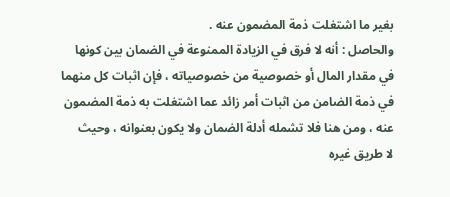بغير ما اشتغلت ذمة المضمون عنه .
والحاصل : أنه لا فرق في الزيادة الممنوعة في الضمان بين كونها
في مقدار المال أو خصوصية من خصوصياته ، فإن اثبات كل منهما
في ذمة الضامن من اثبات أمر زائد عما اشتغلت به ذمة المضمون
عنه ، ومن هنا فلا تشمله أدلة الضمان ولا يكون بعنوانه ، وحيث
لا طريق غيره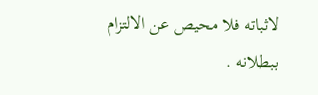لاثباته فلا محيص عن الالتزام ببطلانه .